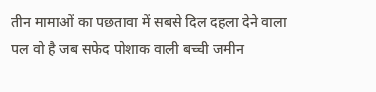तीन मामाओं का पछतावा में सबसे दिल दहला देने वाला पल वो है जब सफेद पोशाक वाली बच्ची जमीन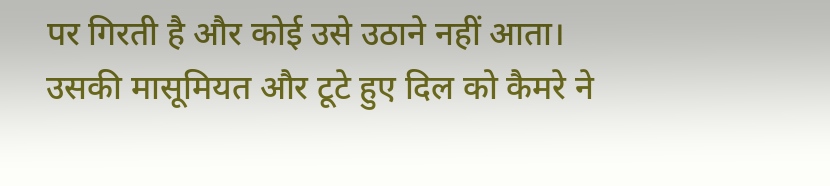पर गिरती है और कोई उसे उठाने नहीं आता। उसकी मासूमियत और टूटे हुए दिल को कैमरे ने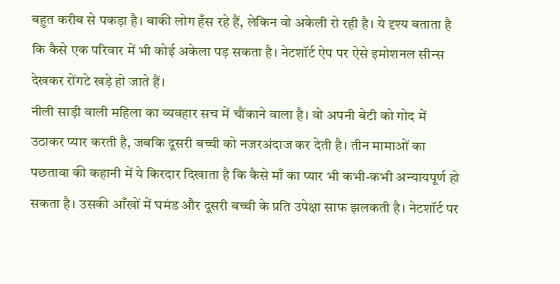बहुत करीब से पकड़ा है। बाकी लोग हँस रहे हैं, लेकिन वो अकेली रो रही है। ये दृश्य बताता है कि कैसे एक परिवार में भी कोई अकेला पड़ सकता है। नेटशॉर्ट ऐप पर ऐसे इमोशनल सीन्स देखकर रोंगटे खड़े हो जाते हैं।
नीली साड़ी वाली महिला का व्यवहार सच में चौंकाने वाला है। वो अपनी बेटी को गोद में उठाकर प्यार करती है, जबकि दूसरी बच्ची को नजरअंदाज कर देती है। तीन मामाओं का पछतावा की कहानी में ये किरदार दिखाता है कि कैसे माँ का प्यार भी कभी-कभी अन्यायपूर्ण हो सकता है। उसकी आँखों में घमंड और दूसरी बच्ची के प्रति उपेक्षा साफ झलकती है। नेटशॉर्ट पर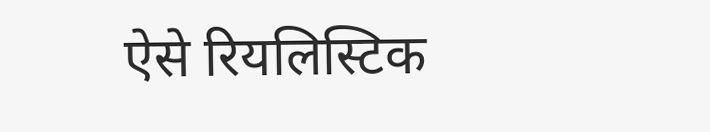ऐसे रियलिस्टिक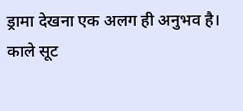ड्रामा देखना एक अलग ही अनुभव है।
काले सूट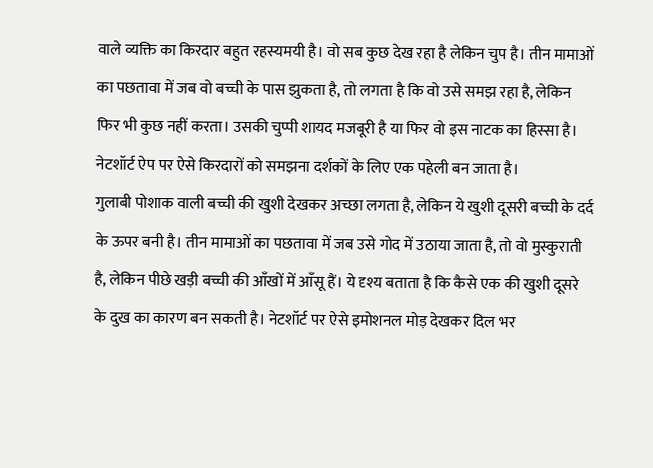वाले व्यक्ति का किरदार बहुत रहस्यमयी है। वो सब कुछ देख रहा है लेकिन चुप है। तीन मामाओं का पछतावा में जब वो बच्ची के पास झुकता है, तो लगता है कि वो उसे समझ रहा है, लेकिन फिर भी कुछ नहीं करता। उसकी चुप्पी शायद मजबूरी है या फिर वो इस नाटक का हिस्सा है। नेटशॉर्ट ऐप पर ऐसे किरदारों को समझना दर्शकों के लिए एक पहेली बन जाता है।
गुलाबी पोशाक वाली बच्ची की खुशी देखकर अच्छा लगता है, लेकिन ये खुशी दूसरी बच्ची के दर्द के ऊपर बनी है। तीन मामाओं का पछतावा में जब उसे गोद में उठाया जाता है, तो वो मुस्कुराती है, लेकिन पीछे खड़ी बच्ची की आँखों में आँसू हैं। ये दृश्य बताता है कि कैसे एक की खुशी दूसरे के दुख का कारण बन सकती है। नेटशॉर्ट पर ऐसे इमोशनल मोड़ देखकर दिल भर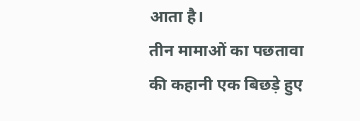आता है।
तीन मामाओं का पछतावा की कहानी एक बिछड़े हुए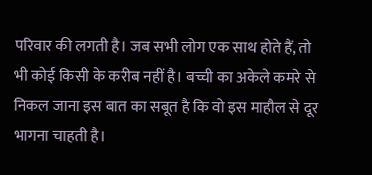परिवार की लगती है। जब सभी लोग एक साथ होते हैं, तो भी कोई किसी के करीब नहीं है। बच्ची का अकेले कमरे से निकल जाना इस बात का सबूत है कि वो इस माहौल से दूर भागना चाहती है।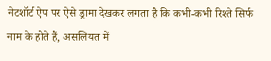नेटशॉर्ट ऐप पर ऐसे ड्रामा देखकर लगता है कि कभी-कभी रिश्ते सिर्फ नाम के होते हैं, असलियत में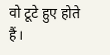वो टूटे हुए होते हैं।